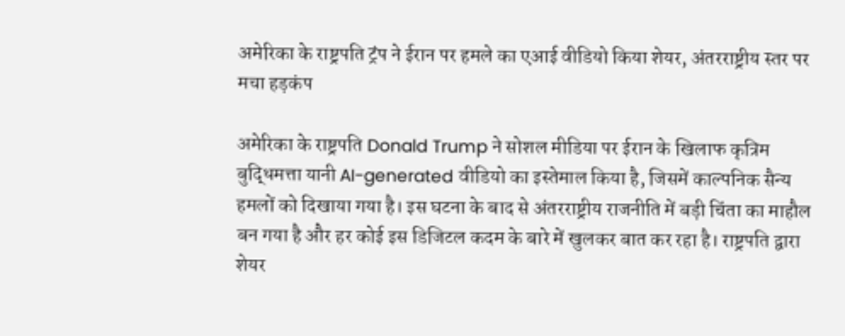अमेरिका के राष्ट्रपति ट्रंप ने ईरान पर हमले का एआई वीडियो किया शेयर, अंतरराष्ट्रीय स्तर पर मचा हड़कंप

अमेरिका के राष्ट्रपति Donald Trump ने सोशल मीडिया पर ईरान के खिलाफ कृत्रिम बुद्धिमत्ता यानी AI-generated वीडियो का इस्तेमाल किया है, जिसमें काल्पनिक सैन्य हमलों को दिखाया गया है। इस घटना के बाद से अंतरराष्ट्रीय राजनीति में बड़ी चिंता का माहौल बन गया है और हर कोई इस डिजिटल कदम के बारे में खुलकर बात कर रहा है। राष्ट्रपति द्वारा शेयर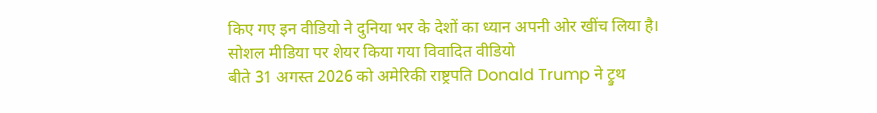किए गए इन वीडियो ने दुनिया भर के देशों का ध्यान अपनी ओर खींच लिया है।
सोशल मीडिया पर शेयर किया गया विवादित वीडियो
बीते 31 अगस्त 2026 को अमेरिकी राष्ट्रपति Donald Trump ने ट्रुथ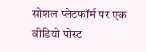सोशल प्लेटफॉर्म पर एक वीडियो पोस्ट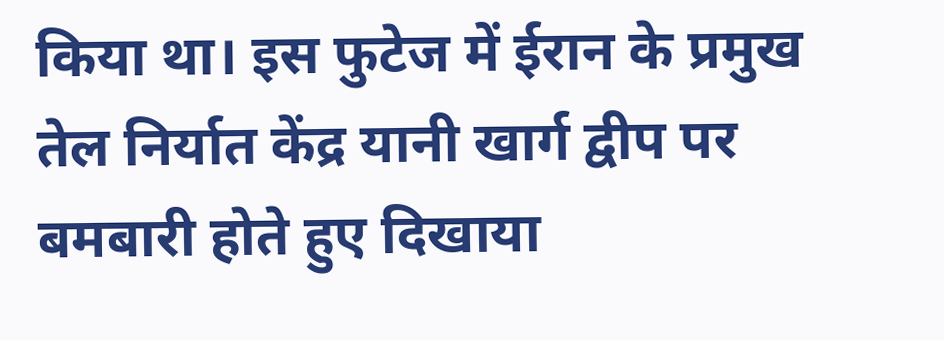किया था। इस फुटेज में ईरान के प्रमुख तेल निर्यात केंद्र यानी खार्ग द्वीप पर बमबारी होते हुए दिखाया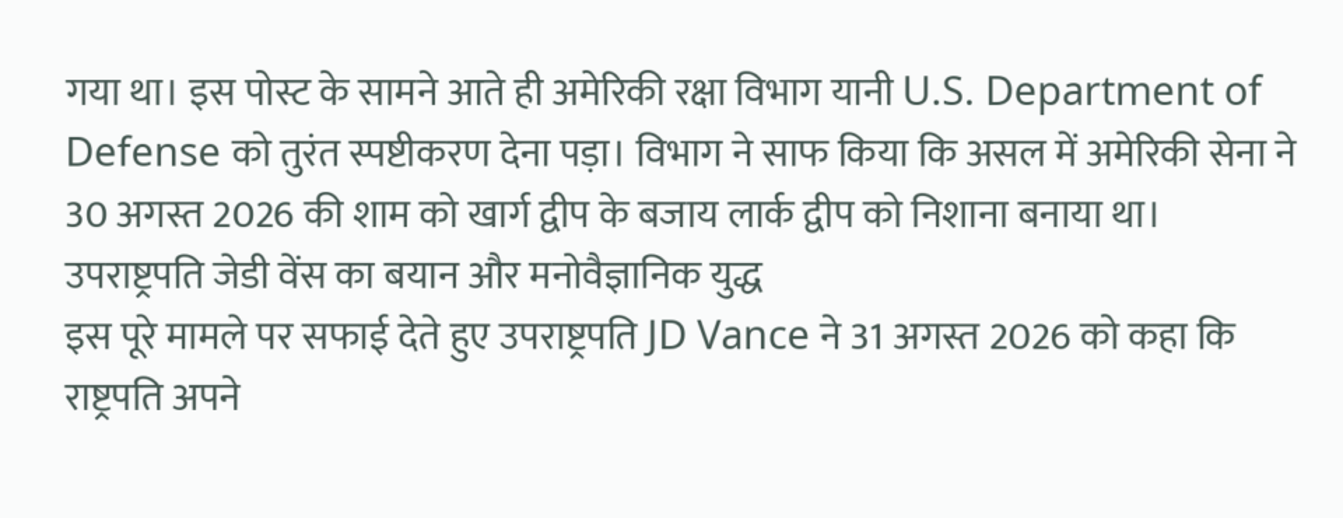गया था। इस पोस्ट के सामने आते ही अमेरिकी रक्षा विभाग यानी U.S. Department of Defense को तुरंत स्पष्टीकरण देना पड़ा। विभाग ने साफ किया कि असल में अमेरिकी सेना ने 30 अगस्त 2026 की शाम को खार्ग द्वीप के बजाय लार्क द्वीप को निशाना बनाया था।
उपराष्ट्रपति जेडी वेंस का बयान और मनोवैज्ञानिक युद्ध
इस पूरे मामले पर सफाई देते हुए उपराष्ट्रपति JD Vance ने 31 अगस्त 2026 को कहा कि राष्ट्रपति अपने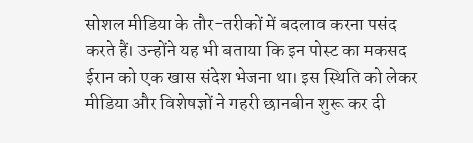सोशल मीडिया के तौर-तरीकों में बदलाव करना पसंद करते हैं। उन्होंने यह भी बताया कि इन पोस्ट का मकसद ईरान को एक खास संदेश भेजना था। इस स्थिति को लेकर मीडिया और विशेषज्ञों ने गहरी छानबीन शुरू कर दी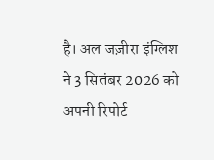है। अल जज़ीरा इंग्लिश ने 3 सितंबर 2026 को अपनी रिपोर्ट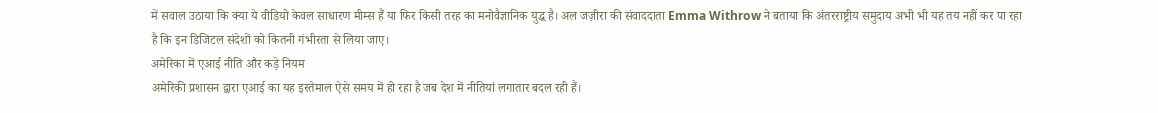में सवाल उठाया कि क्या ये वीडियो केवल साधारण मीम्स हैं या फिर किसी तरह का मनोवैज्ञानिक युद्ध है। अल जज़ीरा की संवाददाता Emma Withrow ने बताया कि अंतरराष्ट्रीय समुदाय अभी भी यह तय नहीं कर पा रहा है कि इन डिजिटल संदेशों को कितनी गंभीरता से लिया जाए।
अमेरिका में एआई नीति और कड़े नियम
अमेरिकी प्रशासन द्वारा एआई का यह इस्तेमाल ऐसे समय में हो रहा है जब देश में नीतियां लगातार बदल रही हैं।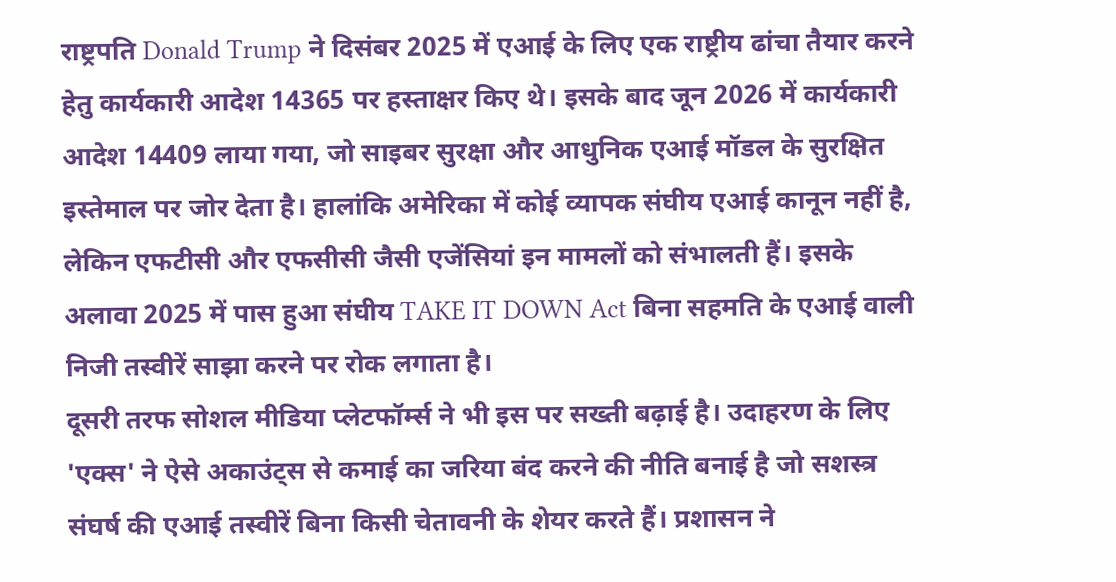राष्ट्रपति Donald Trump ने दिसंबर 2025 में एआई के लिए एक राष्ट्रीय ढांचा तैयार करने हेतु कार्यकारी आदेश 14365 पर हस्ताक्षर किए थे। इसके बाद जून 2026 में कार्यकारी आदेश 14409 लाया गया, जो साइबर सुरक्षा और आधुनिक एआई मॉडल के सुरक्षित इस्तेमाल पर जोर देता है। हालांकि अमेरिका में कोई व्यापक संघीय एआई कानून नहीं है, लेकिन एफटीसी और एफसीसी जैसी एजेंसियां इन मामलों को संभालती हैं। इसके अलावा 2025 में पास हुआ संघीय TAKE IT DOWN Act बिना सहमति के एआई वाली निजी तस्वीरें साझा करने पर रोक लगाता है।
दूसरी तरफ सोशल मीडिया प्लेटफॉर्म्स ने भी इस पर सख्ती बढ़ाई है। उदाहरण के लिए 'एक्स' ने ऐसे अकाउंट्स से कमाई का जरिया बंद करने की नीति बनाई है जो सशस्त्र संघर्ष की एआई तस्वीरें बिना किसी चेतावनी के शेयर करते हैं। प्रशासन ने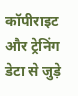कॉपीराइट और ट्रेनिंग डेटा से जुड़े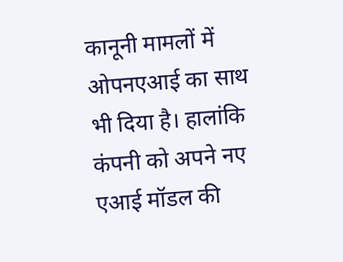कानूनी मामलों में ओपनएआई का साथ भी दिया है। हालांकि कंपनी को अपने नए एआई मॉडल की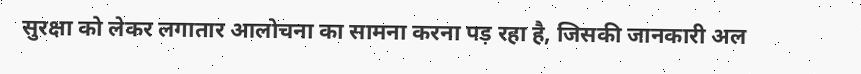सुरक्षा को लेकर लगातार आलोचना का सामना करना पड़ रहा है, जिसकी जानकारी अल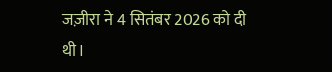जज़ीरा ने 4 सितंबर 2026 को दी थी।